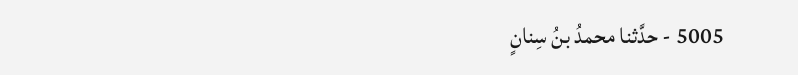5005 - حدَّثنا محمدُ بنُ سِنانٍ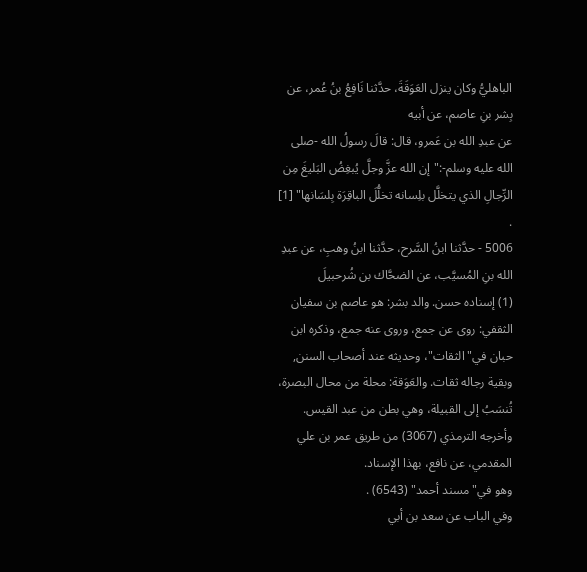الباهليُّ وكان ينزل العَوَقَةَ، حدَّثنا نَافِعُ بنُ عُمر، عن بِشر بنِ عاصم، عن أبيه
عن عبدِ الله بن عَمرو، قال: قالَ رسولُ الله -صلى الله عليه وسلم-:"إن الله عزَّ وجلَّ يُبغِضُ البَليغَ مِن الرِّجالِ الذي يتخلَّل بلِسانه تخلُّلَ الباقِرَة بِلسَانها" [1] .
5006 - حدَّثنا ابنُ السَّرح، حدَّثنا ابنُ وهبِ، عن عبدِ الله بنِ المُسيَّب، عن الضحَّاك بن شُرحبيلَ
(1) إسناده حسن. والد بشر: هو عاصم بن سفيان الثقفي: روى عن جمع، وروى عنه جمع، وذكره ابن حبان في"الثقات"، وحديثه عند أصحاب السنن, وبقية رجاله ثقات. والعَوَقة: محلة من محال البصرة، تُنسَبُ إلى القبيلة، وهي بطن من عبد القيس.
وأخرجه الترمذي (3067) من طريق عمر بن علي المقدمي، عن نافع، بهذا الإسناد.
وهو في"مسند أحمد" (6543) .
وفي الباب عن سعد بن أبي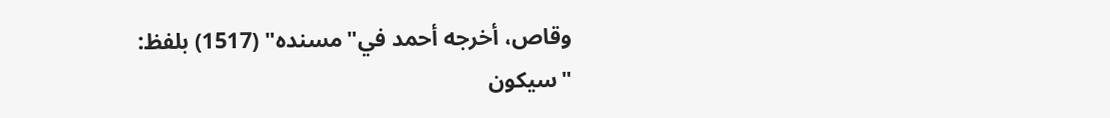وقاص، أخرجه أحمد في"مسنده" (1517) بلفظ:
"سيكون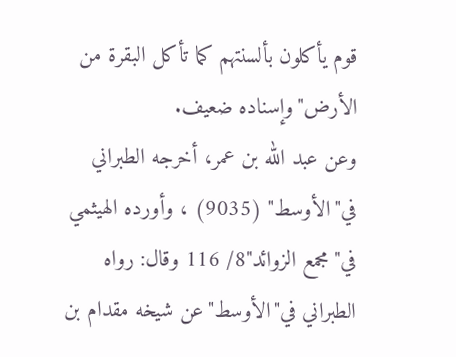قوم يأكلون بألسنتهم كما تأكل البقرة من الأرض"وإسناده ضعيف.
وعن عبد الله بن عمر، أخرجه الطبراني في"الأوسط" (9035) ، وأورده الهيثمي في"مجمع الزوائد"8/ 116 وقال: رواه الطبراني في"الأوسط"عن شيخه مقدام بن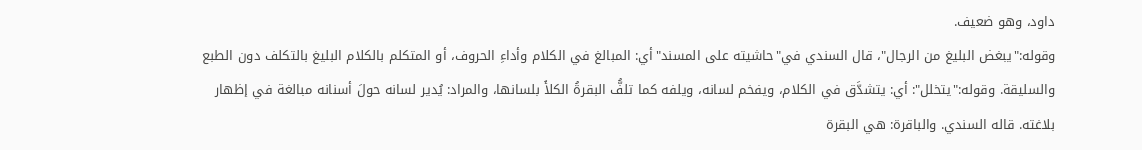داود، وهو ضعيف.
وقوله:"يبغض البليغ من الرجال"، قال السندي في"حاشيته على المسند"أي: المبالغ في الكلام وأداءِ الحروف، أو المتكلم بالكلام البليغ بالتكلف دون الطبع والسليقة. وقوله:"يتخلل": أي: يتشدَّق في الكلام، ويفخم لسانه، ويلفه كما تلفُّ البقرةُ الكلأَ بلسانها، والمراد: يُدير لسانه حولَ أسنانه مبالغة في إظهار بلاغته. قاله السندي. والباقرة: هي البقرة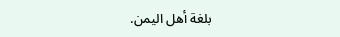بلغة أهل اليمن.